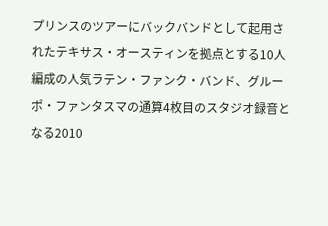プリンスのツアーにバックバンドとして起用されたテキサス・オースティンを拠点とする10人編成の人気ラテン・ファンク・バンド、グルーポ・ファンタスマの通算4枚目のスタジオ録音となる2010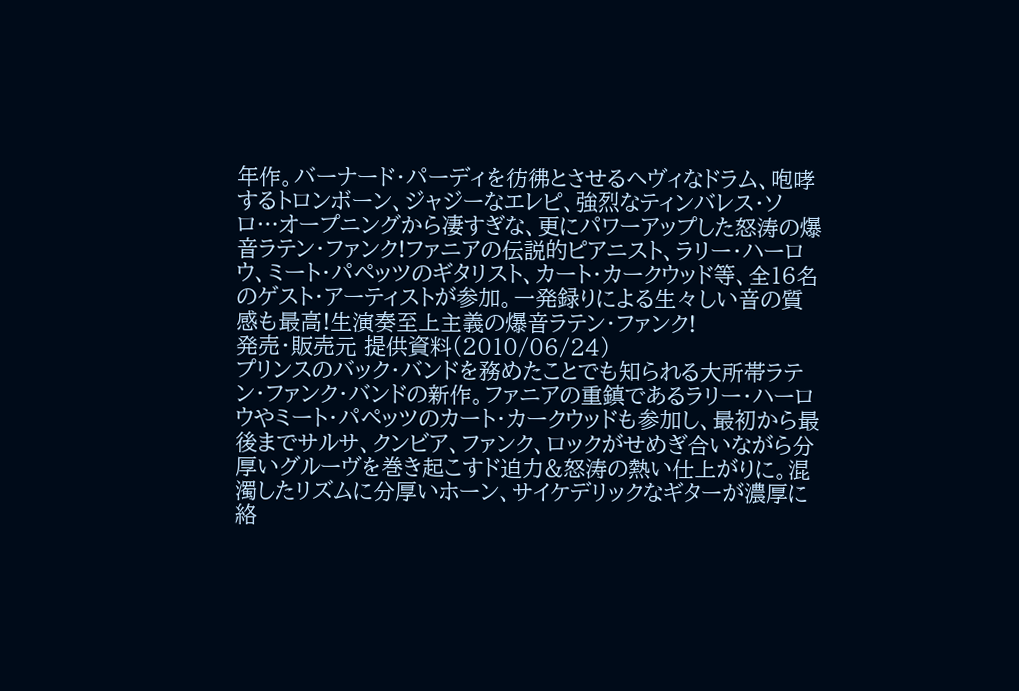年作。バーナード・パーディを彷彿とさせるヘヴィなドラム、咆哮するトロンボーン、ジャジーなエレピ、強烈なティンバレス・ソロ…オープニングから凄すぎな、更にパワーアップした怒涛の爆音ラテン・ファンク!ファニアの伝説的ピアニスト、ラリー・ハーロウ、ミート・パペッツのギタリスト、カート・カークウッド等、全16名のゲスト・アーティストが参加。一発録りによる生々しい音の質感も最高!生演奏至上主義の爆音ラテン・ファンク!
発売・販売元 提供資料(2010/06/24)
プリンスのバック・バンドを務めたことでも知られる大所帯ラテン・ファンク・バンドの新作。ファニアの重鎮であるラリー・ハーロウやミート・パペッツのカート・カークウッドも参加し、最初から最後までサルサ、クンビア、ファンク、ロックがせめぎ合いながら分厚いグルーヴを巻き起こすド迫力&怒涛の熱い仕上がりに。混濁したリズムに分厚いホーン、サイケデリックなギターが濃厚に絡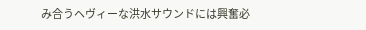み合うヘヴィーな洪水サウンドには興奮必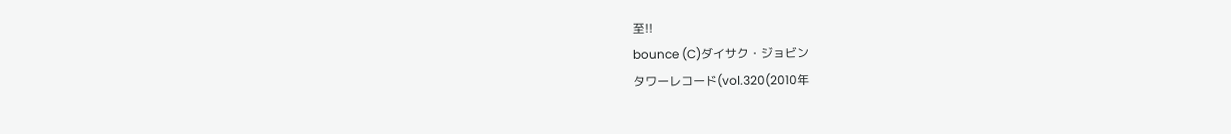至!!
bounce (C)ダイサク・ジョビン
タワーレコード(vol.320(2010年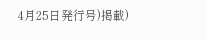4月25日発行号)掲載)